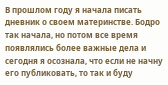В прошлом году я начала писать дневник о своем материнстве. Бодро так начала, но потом все время появлялись более важные дела и сегодня я осознала, что если не начну его публиковать, то так и буду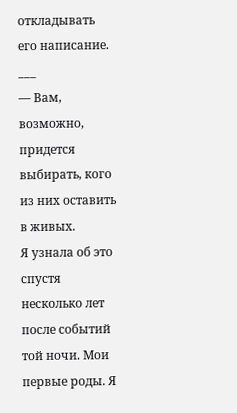откладывать его написание.
___
— Вам, возможно, придется выбирать, кого из них оставить в живых.
Я узнала об это спустя несколько лет после событий той ночи. Мои первые роды. Я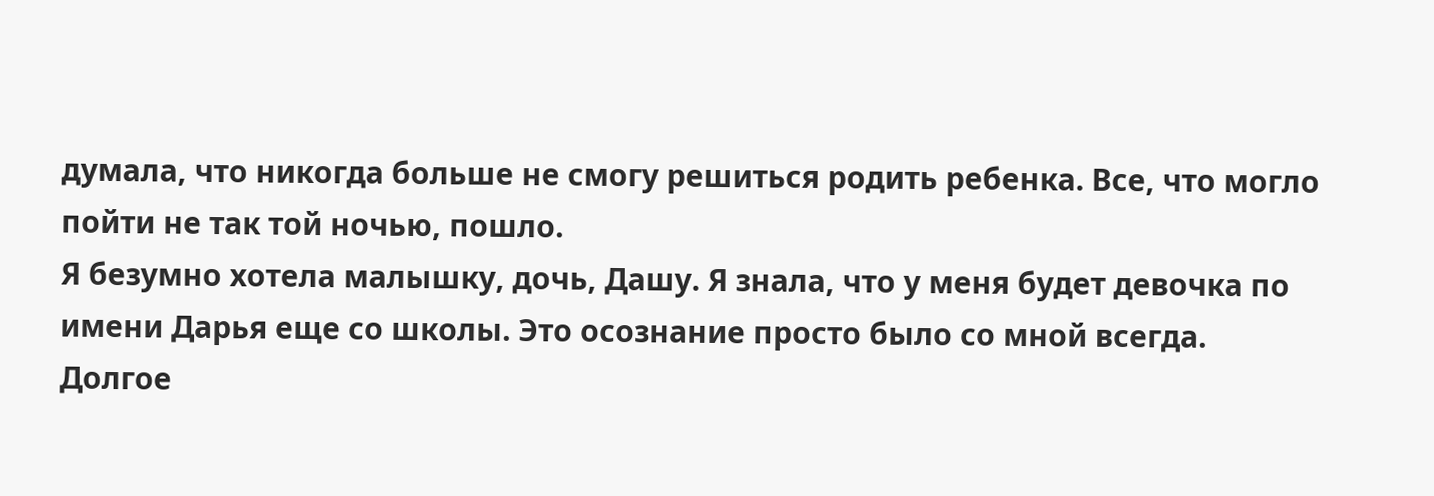думала, что никогда больше не смогу решиться родить ребенка. Все, что могло пойти не так той ночью, пошло.
Я безумно хотела малышку, дочь, Дашу. Я знала, что у меня будет девочка по имени Дарья еще со школы. Это осознание просто было со мной всегда.
Долгое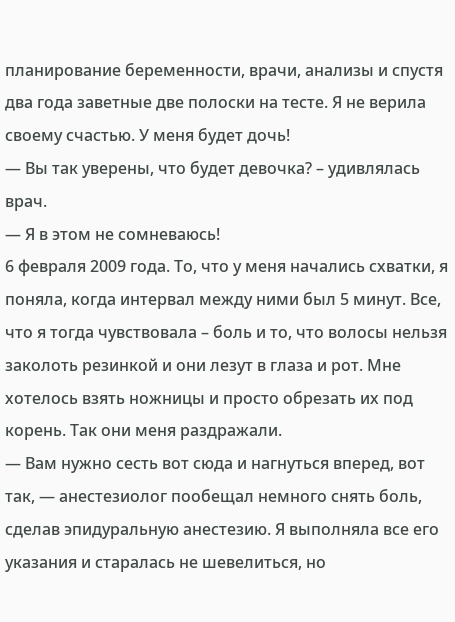планирование беременности, врачи, анализы и спустя два года заветные две полоски на тесте. Я не верила своему счастью. У меня будет дочь!
— Вы так уверены, что будет девочка? – удивлялась врач.
— Я в этом не сомневаюсь!
6 февраля 2009 года. То, что у меня начались схватки, я поняла, когда интервал между ними был 5 минут. Все, что я тогда чувствовала – боль и то, что волосы нельзя заколоть резинкой и они лезут в глаза и рот. Мне хотелось взять ножницы и просто обрезать их под корень. Так они меня раздражали.
— Вам нужно сесть вот сюда и нагнуться вперед, вот так, — анестезиолог пообещал немного снять боль, сделав эпидуральную анестезию. Я выполняла все его указания и старалась не шевелиться, но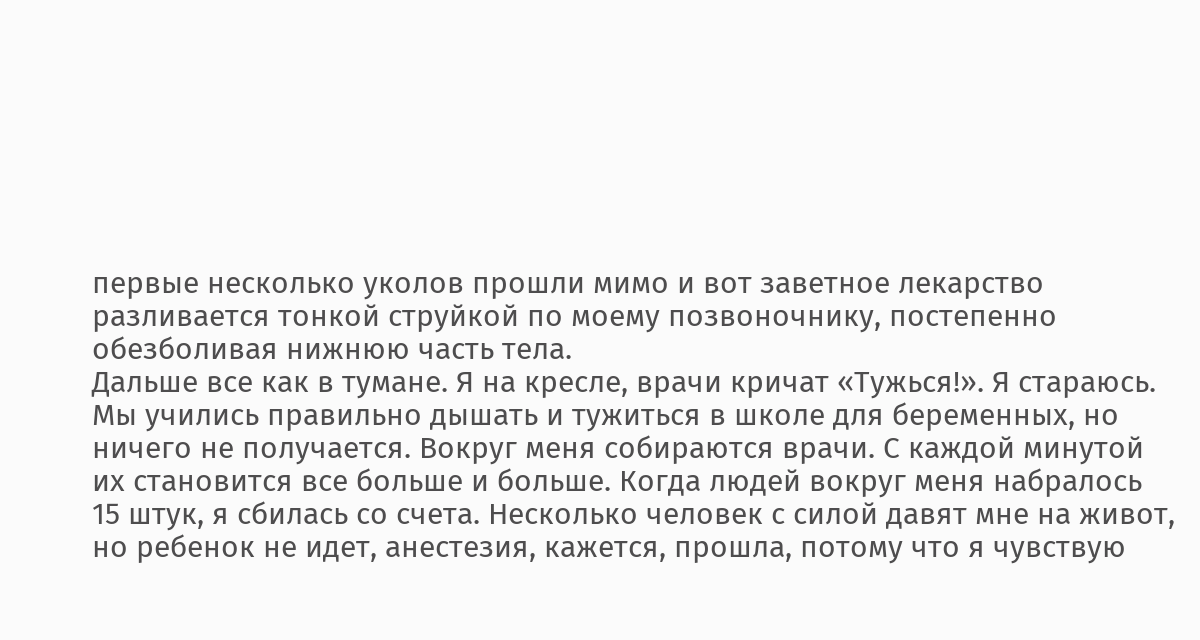первые несколько уколов прошли мимо и вот заветное лекарство разливается тонкой струйкой по моему позвоночнику, постепенно обезболивая нижнюю часть тела.
Дальше все как в тумане. Я на кресле, врачи кричат «Тужься!». Я стараюсь. Мы учились правильно дышать и тужиться в школе для беременных, но ничего не получается. Вокруг меня собираются врачи. С каждой минутой их становится все больше и больше. Когда людей вокруг меня набралось 15 штук, я сбилась со счета. Несколько человек с силой давят мне на живот, но ребенок не идет, анестезия, кажется, прошла, потому что я чувствую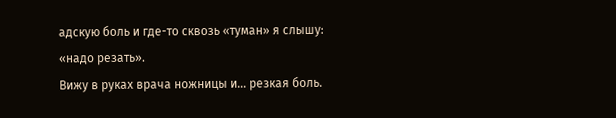адскую боль и где-то сквозь «туман» я слышу: «надо резать».
Вижу в руках врача ножницы и… резкая боль.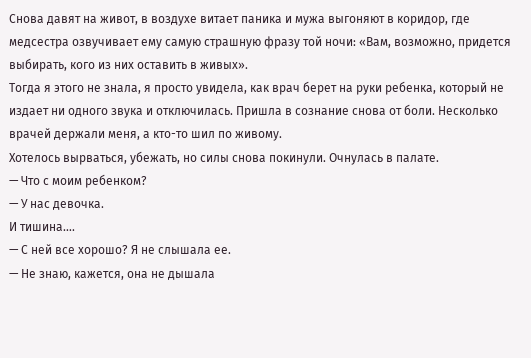Снова давят на живот, в воздухе витает паника и мужа выгоняют в коридор, где медсестра озвучивает ему самую страшную фразу той ночи: «Вам, возможно, придется выбирать, кого из них оставить в живых».
Тогда я этого не знала, я просто увидела, как врач берет на руки ребенка, который не издает ни одного звука и отключилась. Пришла в сознание снова от боли. Несколько врачей держали меня, а кто-то шил по живому.
Хотелось вырваться, убежать, но силы снова покинули. Очнулась в палате.
— Что с моим ребенком?
— У нас девочка.
И тишина….
— С ней все хорошо? Я не слышала ее.
— Не знаю, кажется, она не дышала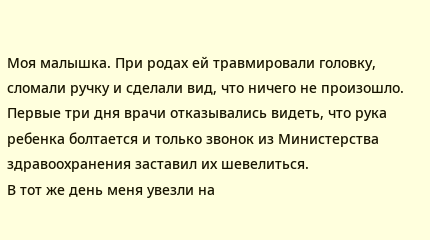Моя малышка. При родах ей травмировали головку, сломали ручку и сделали вид, что ничего не произошло. Первые три дня врачи отказывались видеть, что рука ребенка болтается и только звонок из Министерства здравоохранения заставил их шевелиться.
В тот же день меня увезли на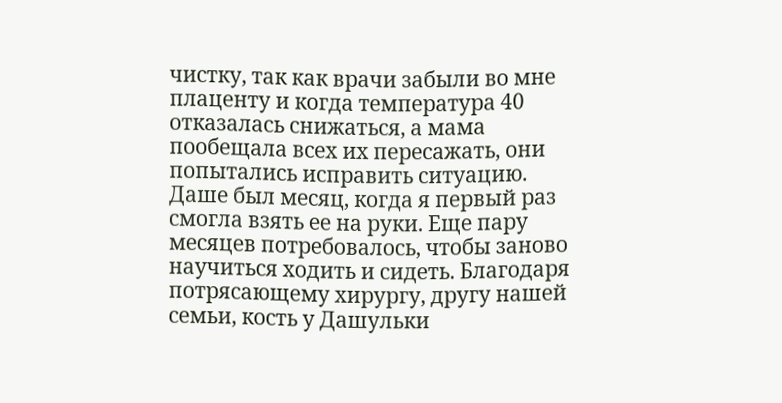чистку, так как врачи забыли во мне плаценту и когда температура 40 отказалась снижаться, а мама пообещала всех их пересажать, они попытались исправить ситуацию.
Даше был месяц, когда я первый раз смогла взять ее на руки. Еще пару месяцев потребовалось, чтобы заново научиться ходить и сидеть. Благодаря потрясающему хирургу, другу нашей семьи, кость у Дашульки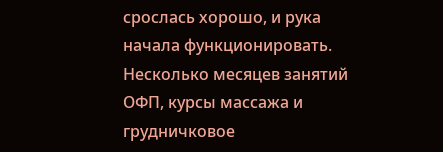срослась хорошо, и рука начала функционировать. Несколько месяцев занятий ОФП, курсы массажа и грудничковое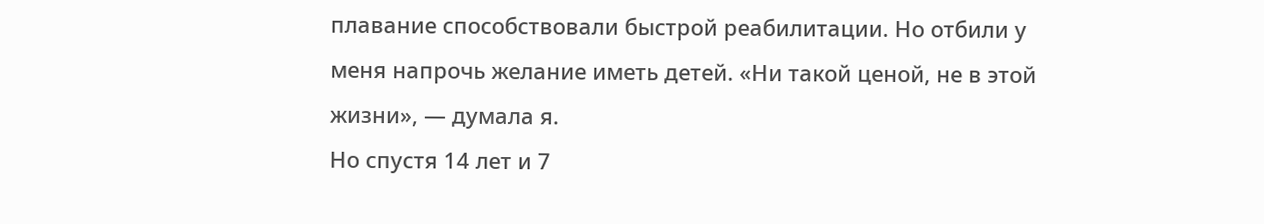плавание способствовали быстрой реабилитации. Но отбили у меня напрочь желание иметь детей. «Ни такой ценой, не в этой жизни», — думала я.
Но спустя 14 лет и 7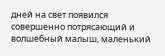дней на свет появился совершенно потрясающий и волшебный малыш, маленький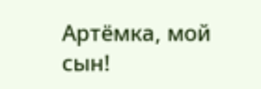Артёмка, мой сын!